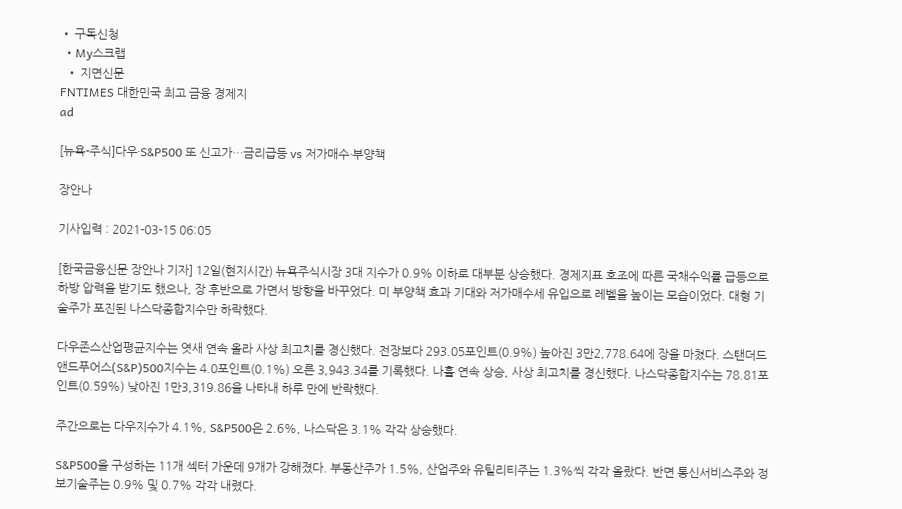• 구독신청
  • My스크랩
  • 지면신문
FNTIMES 대한민국 최고 금융 경제지
ad

[뉴욕-주식]다우·S&P500 또 신고가…금리급등 vs 저가매수·부양책

장안나

기사입력 : 2021-03-15 06:05

[한국금융신문 장안나 기자] 12일(현지시간) 뉴욕주식시장 3대 지수가 0.9% 이하로 대부분 상승했다. 경제지표 호조에 따른 국채수익률 급등으로 하방 압력을 받기도 했으나, 장 후반으로 가면서 방향을 바꾸었다. 미 부양책 효과 기대와 저가매수세 유입으로 레벨을 높이는 모습이었다. 대형 기술주가 포진된 나스닥종합지수만 하락했다.

다우존스산업평균지수는 엿새 연속 올라 사상 최고치를 경신했다. 전장보다 293.05포인트(0.9%) 높아진 3만2,778.64에 장을 마쳤다. 스탠더드앤드푸어스(S&P)500지수는 4.0포인트(0.1%) 오른 3,943.34를 기록했다. 나흘 연속 상승, 사상 최고치를 경신했다. 나스닥종합지수는 78.81포인트(0.59%) 낮아진 1만3,319.86을 나타내 하루 만에 반락했다.

주간으로는 다우지수가 4.1%, S&P500은 2.6%, 나스닥은 3.1% 각각 상승했다.

S&P500을 구성하는 11개 섹터 가운데 9개가 강해졌다. 부동산주가 1.5%, 산업주와 유틸리티주는 1.3%씩 각각 올랐다. 반면 통신서비스주와 정보기술주는 0.9% 및 0.7% 각각 내렸다.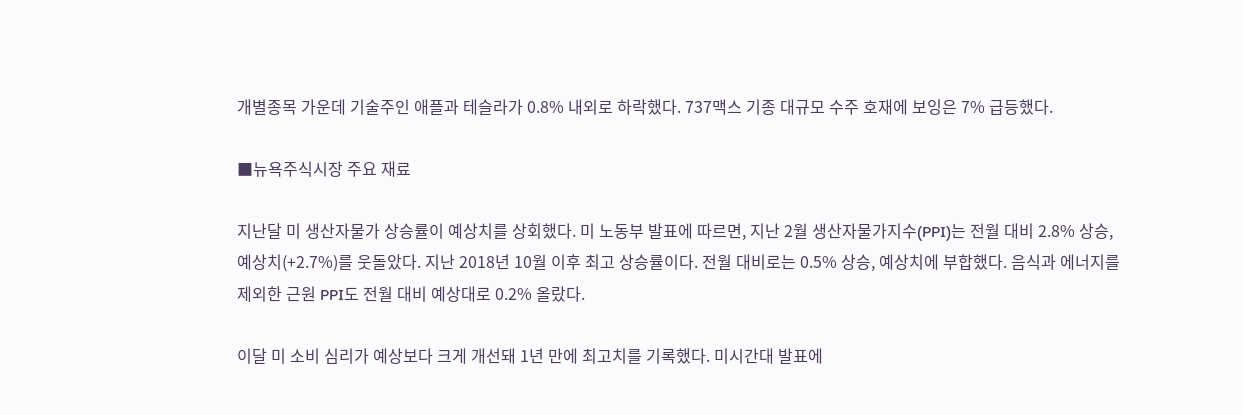개별종목 가운데 기술주인 애플과 테슬라가 0.8% 내외로 하락했다. 737맥스 기종 대규모 수주 호재에 보잉은 7% 급등했다.

■뉴욕주식시장 주요 재료

지난달 미 생산자물가 상승률이 예상치를 상회했다. 미 노동부 발표에 따르면, 지난 2월 생산자물가지수(PPI)는 전월 대비 2.8% 상승, 예상치(+2.7%)를 웃돌았다. 지난 2018년 10월 이후 최고 상승률이다. 전월 대비로는 0.5% 상승, 예상치에 부합했다. 음식과 에너지를 제외한 근원 PPI도 전월 대비 예상대로 0.2% 올랐다.

이달 미 소비 심리가 예상보다 크게 개선돼 1년 만에 최고치를 기록했다. 미시간대 발표에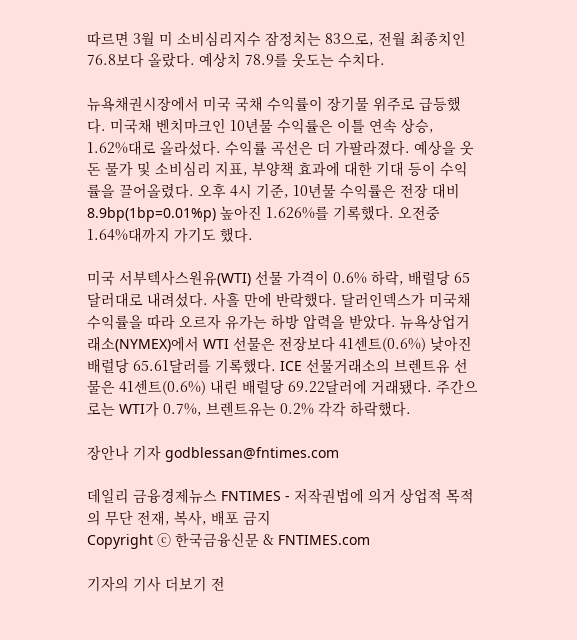따르면 3월 미 소비심리지수 잠정치는 83으로, 전월 최종치인 76.8보다 올랐다. 예상치 78.9를 웃도는 수치다.

뉴욕채권시장에서 미국 국채 수익률이 장기물 위주로 급등했다. 미국채 벤치마크인 10년물 수익률은 이틀 연속 상승, 1.62%대로 올라섰다. 수익률 곡선은 더 가팔라졌다. 예상을 웃돈 물가 및 소비심리 지표, 부양책 효과에 대한 기대 등이 수익률을 끌어올렸다. 오후 4시 기준, 10년물 수익률은 전장 대비 8.9bp(1bp=0.01%p) 높아진 1.626%를 기록했다. 오전중 1.64%대까지 가기도 했다.

미국 서부텍사스원유(WTI) 선물 가격이 0.6% 하락, 배럴당 65달러대로 내려섰다. 사흘 만에 반락했다. 달러인덱스가 미국채 수익률을 따라 오르자 유가는 하방 압력을 받았다. 뉴욕상업거래소(NYMEX)에서 WTI 선물은 전장보다 41센트(0.6%) 낮아진 배럴당 65.61달러를 기록했다. ICE 선물거래소의 브렌트유 선물은 41센트(0.6%) 내린 배럴당 69.22달러에 거래됐다. 주간으로는 WTI가 0.7%, 브렌트유는 0.2% 각각 하락했다.

장안나 기자 godblessan@fntimes.com

데일리 금융경제뉴스 FNTIMES - 저작권법에 의거 상업적 목적의 무단 전재, 복사, 배포 금지
Copyright ⓒ 한국금융신문 & FNTIMES.com

기자의 기사 더보기 전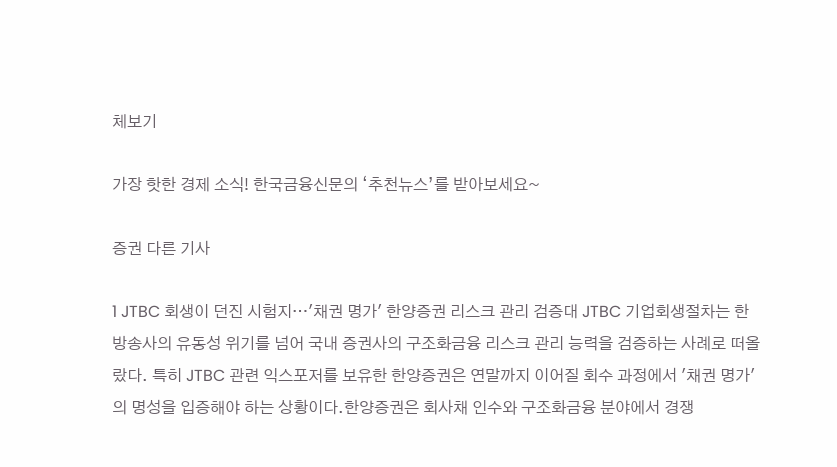체보기

가장 핫한 경제 소식! 한국금융신문의 ‘추천뉴스’를 받아보세요~

증권 다른 기사

1 JTBC 회생이 던진 시험지…'채권 명가' 한양증권 리스크 관리 검증대 JTBC 기업회생절차는 한 방송사의 유동성 위기를 넘어 국내 증권사의 구조화금융 리스크 관리 능력을 검증하는 사례로 떠올랐다. 특히 JTBC 관련 익스포저를 보유한 한양증권은 연말까지 이어질 회수 과정에서 '채권 명가'의 명성을 입증해야 하는 상황이다.한양증권은 회사채 인수와 구조화금융 분야에서 경쟁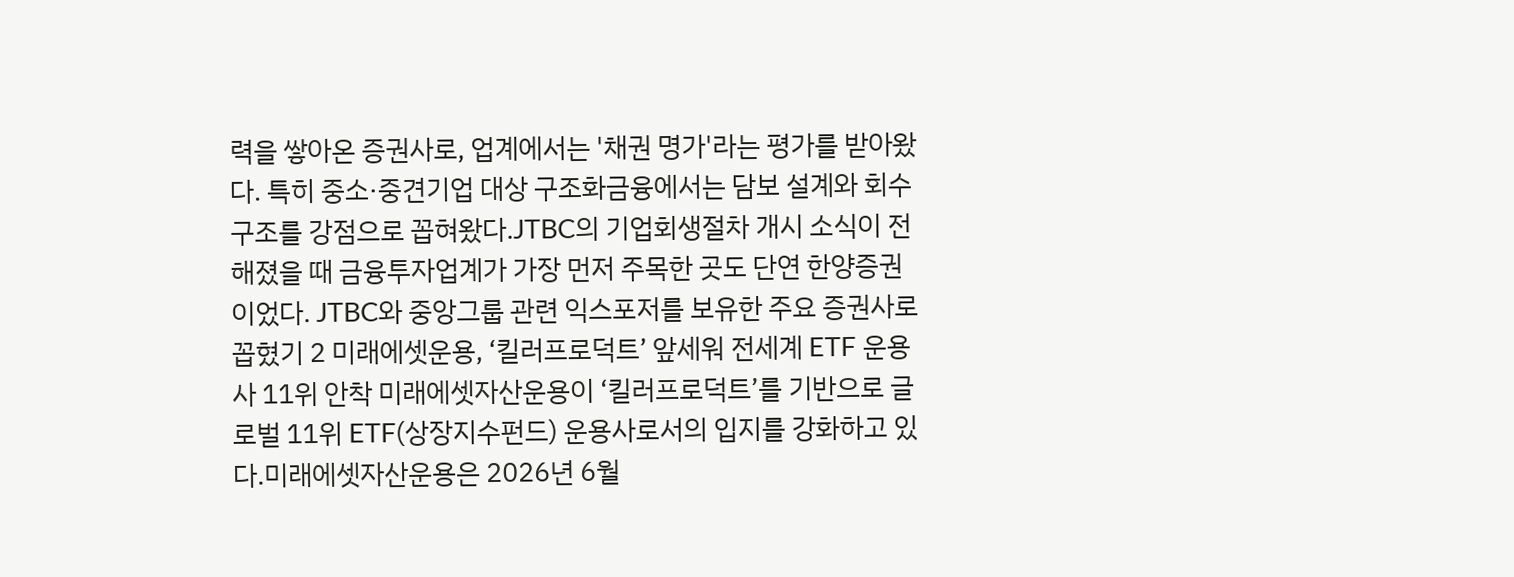력을 쌓아온 증권사로, 업계에서는 '채권 명가'라는 평가를 받아왔다. 특히 중소·중견기업 대상 구조화금융에서는 담보 설계와 회수 구조를 강점으로 꼽혀왔다.JTBC의 기업회생절차 개시 소식이 전해졌을 때 금융투자업계가 가장 먼저 주목한 곳도 단연 한양증권이었다. JTBC와 중앙그룹 관련 익스포저를 보유한 주요 증권사로 꼽혔기 2 미래에셋운용, ‘킬러프로덕트’ 앞세워 전세계 ETF 운용사 11위 안착 미래에셋자산운용이 ‘킬러프로덕트’를 기반으로 글로벌 11위 ETF(상장지수펀드) 운용사로서의 입지를 강화하고 있다.미래에셋자산운용은 2026년 6월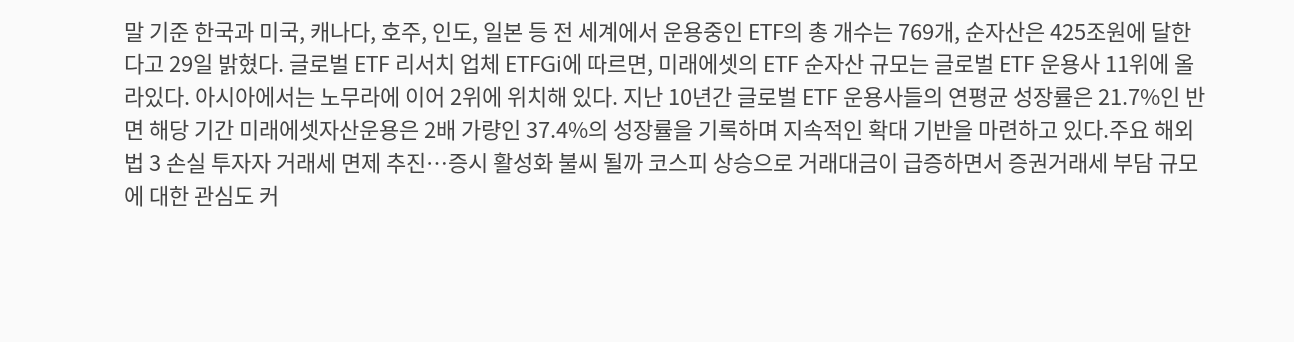말 기준 한국과 미국, 캐나다, 호주, 인도, 일본 등 전 세계에서 운용중인 ETF의 총 개수는 769개, 순자산은 425조원에 달한다고 29일 밝혔다. 글로벌 ETF 리서치 업체 ETFGi에 따르면, 미래에셋의 ETF 순자산 규모는 글로벌 ETF 운용사 11위에 올라있다. 아시아에서는 노무라에 이어 2위에 위치해 있다. 지난 10년간 글로벌 ETF 운용사들의 연평균 성장률은 21.7%인 반면 해당 기간 미래에셋자산운용은 2배 가량인 37.4%의 성장률을 기록하며 지속적인 확대 기반을 마련하고 있다.주요 해외 법 3 손실 투자자 거래세 면제 추진…증시 활성화 불씨 될까 코스피 상승으로 거래대금이 급증하면서 증권거래세 부담 규모에 대한 관심도 커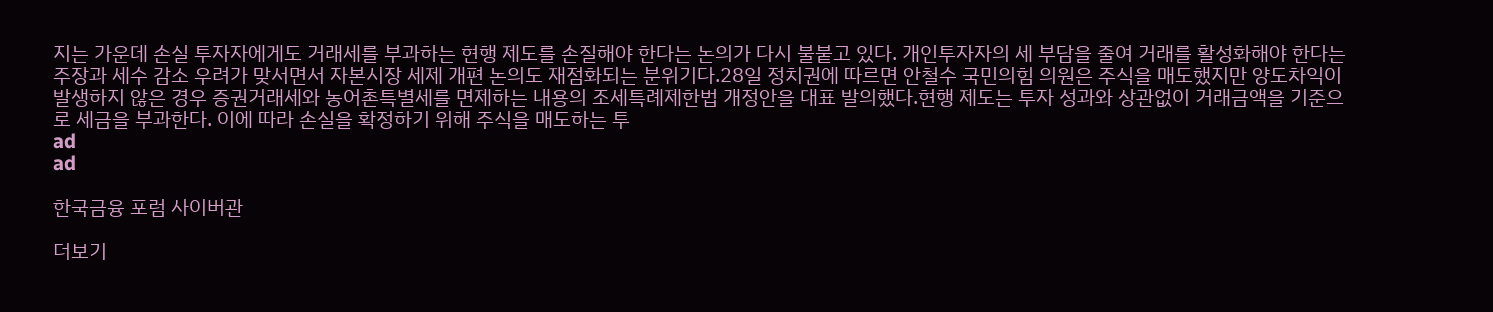지는 가운데 손실 투자자에게도 거래세를 부과하는 현행 제도를 손질해야 한다는 논의가 다시 불붙고 있다. 개인투자자의 세 부담을 줄여 거래를 활성화해야 한다는 주장과 세수 감소 우려가 맞서면서 자본시장 세제 개편 논의도 재점화되는 분위기다.28일 정치권에 따르면 안철수 국민의힘 의원은 주식을 매도했지만 양도차익이 발생하지 않은 경우 증권거래세와 농어촌특별세를 면제하는 내용의 조세특례제한법 개정안을 대표 발의했다.현행 제도는 투자 성과와 상관없이 거래금액을 기준으로 세금을 부과한다. 이에 따라 손실을 확정하기 위해 주식을 매도하는 투
ad
ad

한국금융 포럼 사이버관

더보기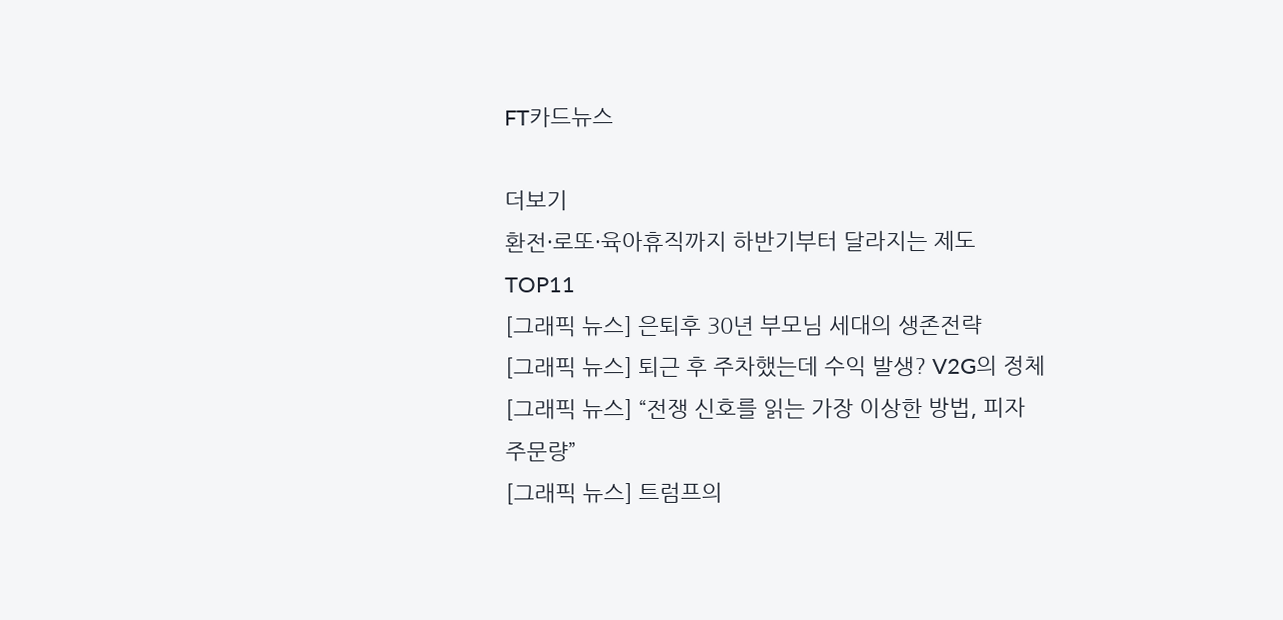FT카드뉴스

더보기
환전·로또·육아휴직까지 하반기부터 달라지는 제도 TOP11
[그래픽 뉴스] 은퇴후 30년 부모님 세대의 생존전략
[그래픽 뉴스] 퇴근 후 주차했는데 수익 발생? V2G의 정체
[그래픽 뉴스] “전쟁 신호를 읽는 가장 이상한 방법, 피자 주문량”
[그래픽 뉴스] 트럼프의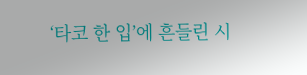‘타코 한 입’에 흔들린 시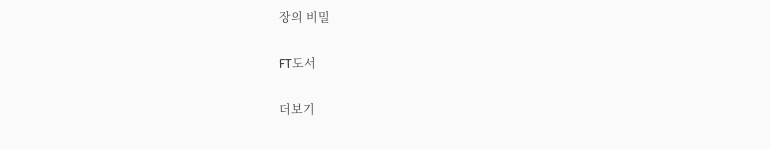장의 비밀

FT도서

더보기